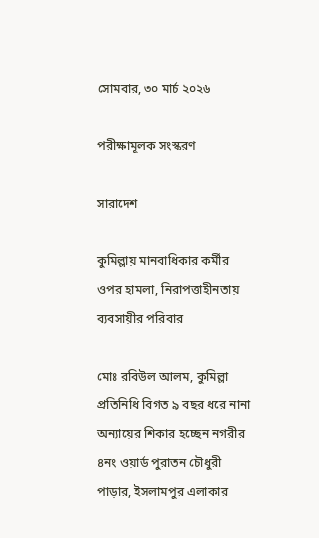সোমবার, ৩০ মার্চ ২০২৬

পরীক্ষামূলক সংস্করণ

সারাদেশ

কুমিল্লায় মানবাধিকার কর্মীর ওপর হামলা, নিরাপত্তাহীনতায় ব্যবসায়ীর পরিবার

মোঃ রবিউল আলম, কুমিল্লা প্রতিনিধি বিগত ৯ বছর ধরে নানা অন্যায়ের শিকার হচ্ছেন নগরীর ৪নং ওয়ার্ড পুরাতন চৌধুরী পাড়ার, ইসলামপুর এলাকার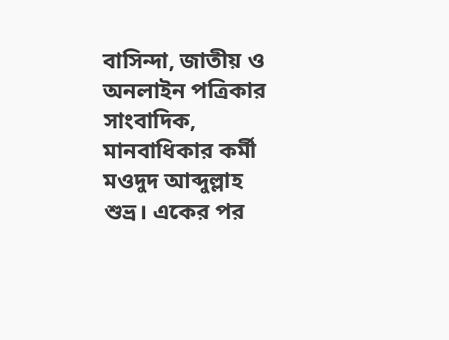বাসিন্দা, জাতীয় ও অনলাইন পত্রিকার সাংবাদিক, মানবাধিকার কর্মী মওদুদ আব্দুল্লাহ শুভ্র। একের পর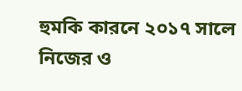হুমকি কারনে ২০১৭ সালে নিজের ও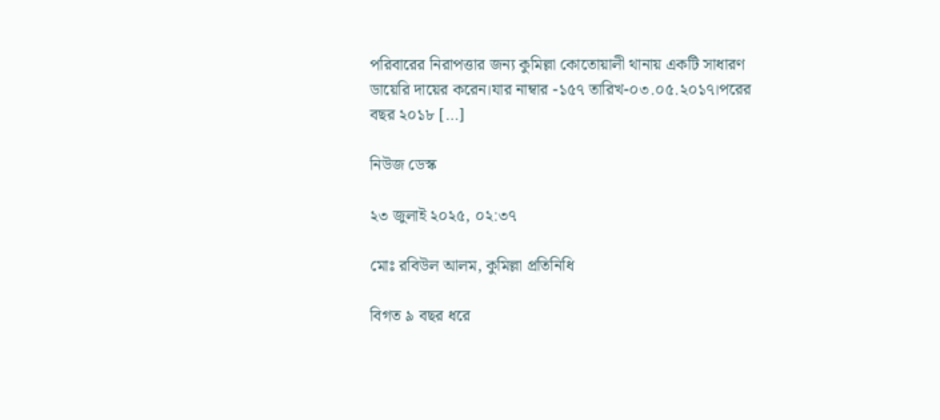পরিবারের নিরাপত্তার জন্য কুমিল্লা কোতোয়ালী থানায় একটি সাধারণ ডায়েরি দায়ের করেন।যার নাম্বার -১৫৭ তারিখ-০৩.০৫.২০১৭।পরের বছর ২০১৮ […]

নিউজ ডেস্ক

২৩ জুলাই ২০২৫, ০২:৩৭

মোঃ রবিউল আলম, কুমিল্লা প্রতিনিধি

বিগত ৯ বছর ধরে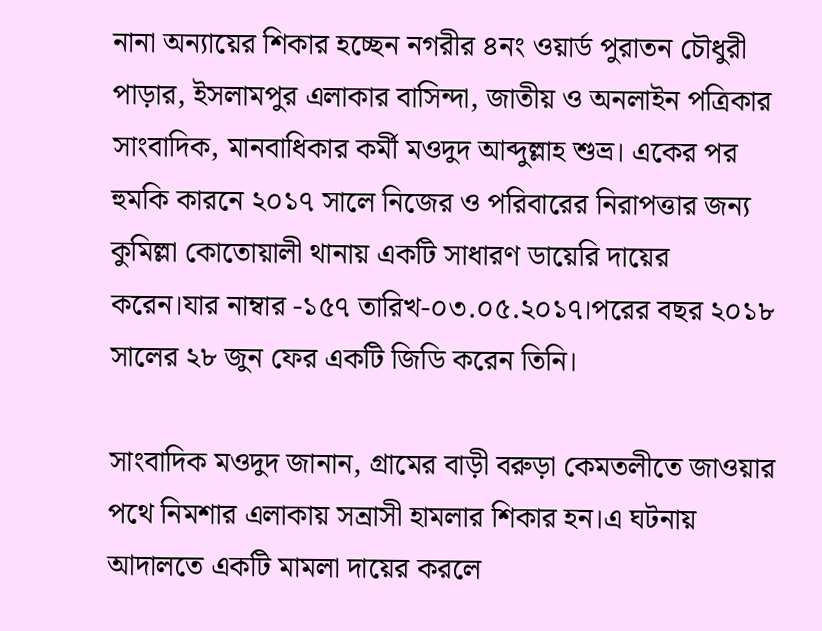নানা অন্যায়ের শিকার হচ্ছেন নগরীর ৪নং ওয়ার্ড পুরাতন চৌধুরী পাড়ার, ইসলামপুর এলাকার বাসিন্দা, জাতীয় ও অনলাইন পত্রিকার সাংবাদিক, মানবাধিকার কর্মী মওদুদ আব্দুল্লাহ শুভ্র। একের পর হুমকি কারনে ২০১৭ সালে নিজের ও পরিবারের নিরাপত্তার জন্য কুমিল্লা কোতোয়ালী থানায় একটি সাধারণ ডায়েরি দায়ের করেন।যার নাম্বার -১৫৭ তারিখ-০৩.০৫.২০১৭।পরের বছর ২০১৮ সালের ২৮ জুন ফের একটি জিডি করেন তিনি।

সাংবাদিক মওদুদ জানান, গ্রামের বাড়ী বরুড়া কেমতলীতে জাওয়ার পথে নিমশার এলাকায় সন্রাসী হামলার শিকার হন।এ ঘটনায় আদালতে একটি মামলা দায়ের করলে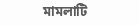মামলাটি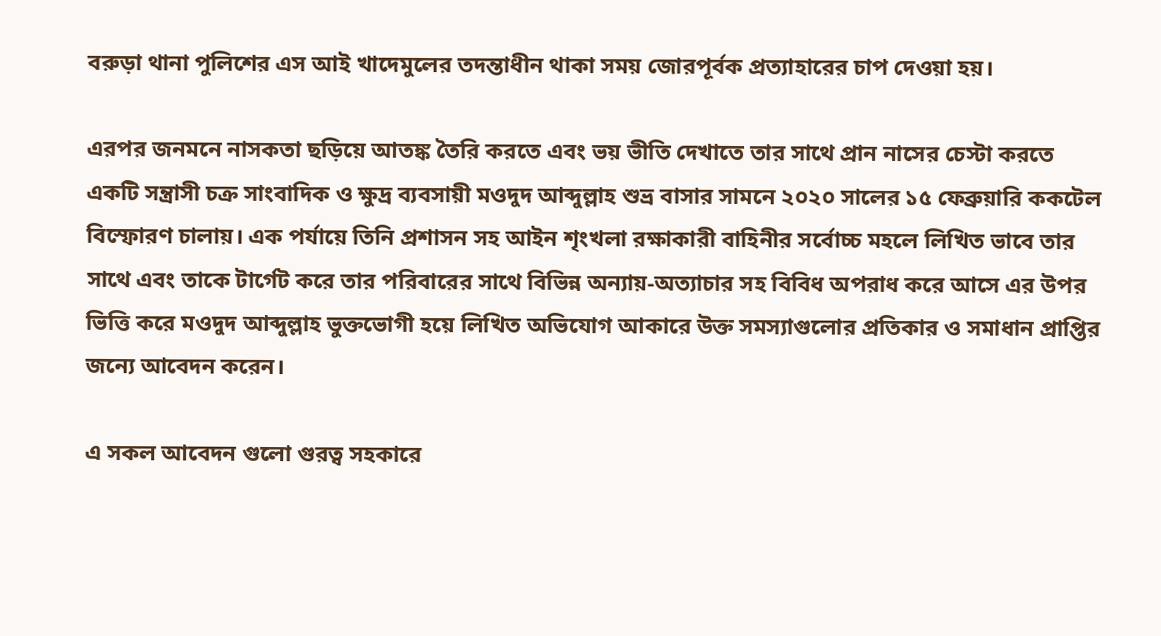বরুড়া থানা পুলিশের এস আই খাদেমুলের তদন্তাধীন থাকা সময় জোরপূর্বক প্রত্যাহারের চাপ দেওয়া হয়।

এরপর জনমনে নাসকতা ছড়িয়ে আতঙ্ক তৈরি করতে এবং ভয় ভীতি দেখাতে তার সাথে প্রান নাসের চেস্টা করতে একটি সন্ত্রাসী চক্র সাংবাদিক ও ক্ষুদ্র ব্যবসায়ী মওদুদ আব্দুল্লাহ শুভ্র বাসার সামনে ২০২০ সালের ১৫ ফেব্রুয়ারি ককটেল বিস্ফোরণ চালায়। এক পর্যায়ে তিনি প্রশাসন সহ আইন শৃংখলা রক্ষাকারী বাহিনীর সর্বোচ্চ মহলে লিখিত ভাবে তার সাথে এবং তাকে টার্গেট করে তার পরিবারের সাথে বিভিন্ন অন্যায়-অত্যাচার সহ বিবিধ অপরাধ করে আসে এর উপর ভিত্তি করে মওদুদ আব্দুল্লাহ ভুক্তভোগী হয়ে লিখিত অভিযোগ আকারে উক্ত সমস্যাগুলোর প্রতিকার ও সমাধান প্রাপ্তির জন্যে আবেদন করেন।

এ সকল আবেদন গুলো গুরত্ব সহকারে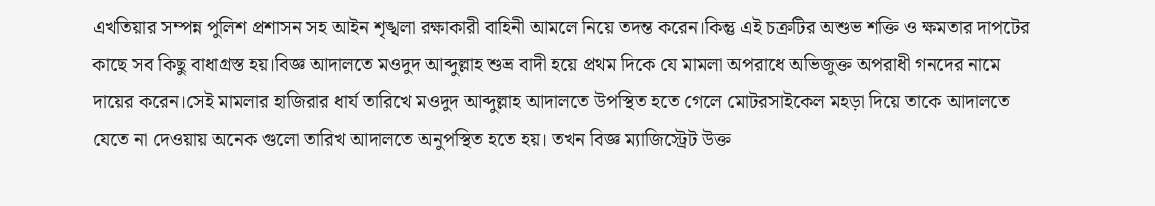এখতিয়ার সম্পন্ন পুলিশ প্রশাসন সহ আইন শৃঙ্খলা রক্ষাকারী বাহিনী আমলে নিয়ে তদন্ত করেন।কিন্তু এই চক্রটির অশুভ শক্তি ও ক্ষমতার দাপটের কাছে সব কিছু বাধাগ্রস্ত হয়।বিজ্ঞ আদালতে মওদুদ আব্দুল্লাহ শুভ্র বাদী হয়ে প্রথম দিকে যে মামলা অপরাধে অভিজুক্ত অপরাধী গনদের নামে দায়ের করেন।সেই মামলার হাজিরার ধার্য তারিখে মওদুদ আব্দুল্লাহ আদালতে উপস্থিত হতে গেলে মোটরসাইকেল মহড়া দিয়ে তাকে আদালতে যেতে না দেওয়ায় অনেক গুলো তারিখ আদালতে অনুপস্থিত হতে হয়। তখন বিজ্ঞ ম্যাজিস্ট্রেট উক্ত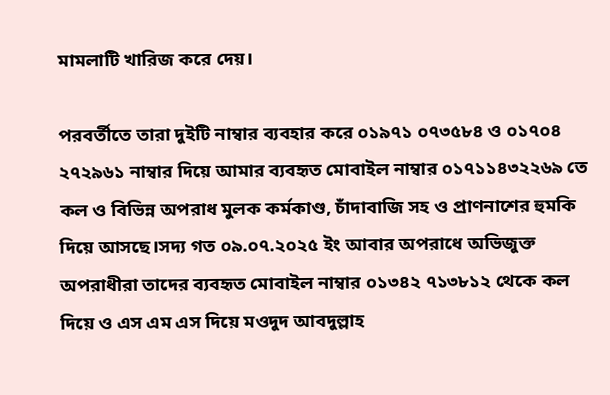মামলাটি খারিজ করে দেয়।

পরবর্তীতে তারা দুইটি নাম্বার ব্যবহার করে ০১৯৭১ ০৭৩৫৮৪ ও ০১৭০৪ ২৭২৯৬১ নাম্বার দিয়ে আমার ব্যবহৃত মোবাইল নাম্বার ০১৭১১৪৩২২৬৯ তে কল ও বিভিন্ন অপরাধ মুলক কর্মকাণ্ড, চাঁদাবাজি সহ ও প্রাণনাশের হুমকি দিয়ে আসছে।সদ্য গত ০৯.০৭.২০২৫ ইং আবার অপরাধে অভিজুক্ত অপরাধীরা তাদের ব্যবহৃত মোবাইল নাম্বার ০১৩৪২ ৭১৩৮১২ থেকে কল দিয়ে ও এস এম এস দিয়ে মওদুদ আবদুল্লাহ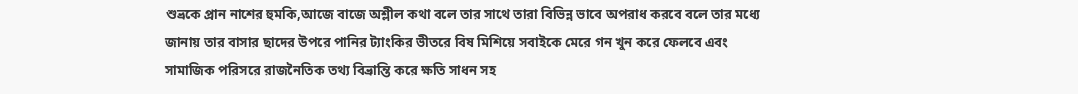শুভ্রকে প্রান নাশের হুমকি,আজে বাজে অশ্লীল কথা বলে তার সাথে তারা বিভিন্ন ভাবে অপরাধ করবে বলে তার মধ্যে জানায় তার বাসার ছাদের উপরে পানির ট্যাংকির ভীতরে বিষ মিশিয়ে সবাইকে মেরে গন খুন করে ফেলবে এবং সামাজিক পরিসরে রাজনৈতিক তথ্য বিভ্রান্তি করে ক্ষতি সাধন সহ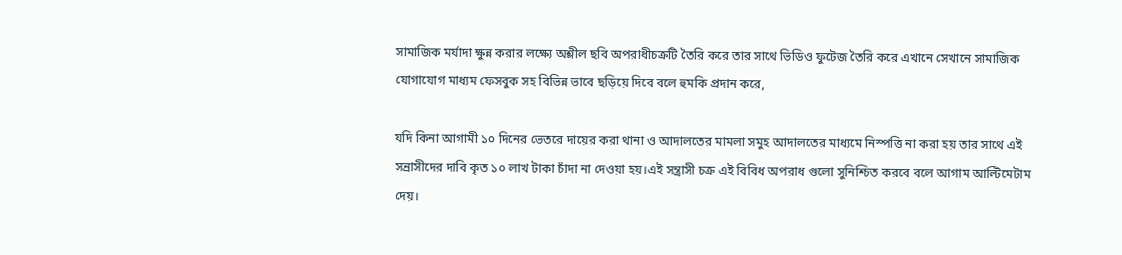সামাজিক মর্যাদা ক্ষুন্ন করার লক্ষ্যে অশ্লীল ছবি অপরাধীচক্রটি তৈরি করে তার সাথে ভিডিও ফুটেজ তৈরি করে এখানে সেখানে সামাজিক যোগাযোগ মাধ্যম ফেসবুক সহ বিভিন্ন ভাবে ছড়িয়ে দিবে বলে হুমকি প্রদান করে,

যদি কিনা আগামী ১০ দিনের ভেতরে দায়ের করা থানা ও আদালতের মামলা সমুহ আদালতের মাধ্যমে নিস্পত্তি না করা হয় তার সাথে এই সন্রাসীদের দাবি কৃত ১০ লাখ টাকা চাঁদা না দেওয়া হয়।এই সন্ত্রাসী চক্র এই বিবিধ অপরাধ গুলো সুনিশ্চিত করবে বলে আগাম আল্টিমেটাম দেয়।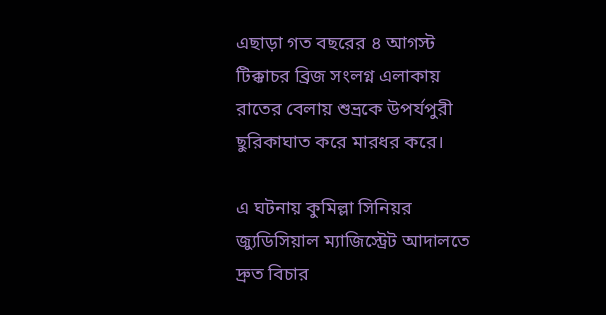এছাড়া গত বছরের ৪ আগস্ট টিক্কাচর ব্রিজ সংলগ্ন এলাকায় রাতের বেলায় শুভ্রকে উপর্যপুরী ছুরিকাঘাত করে মারধর করে।

এ ঘটনায় কুমিল্লা সিনিয়র জ্যুডিসিয়াল ম্যাজিস্ট্রেট আদালতে দ্রুত বিচার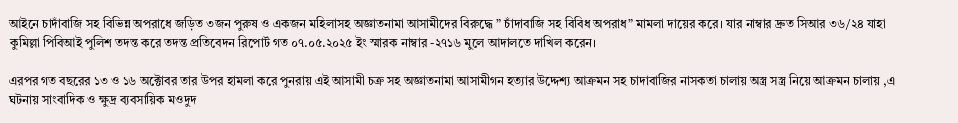আইনে চাদাঁবাজি সহ বিভিন্ন অপরাধে জড়িত ৩জন পুরুষ ও একজন মহিলাসহ অজ্ঞাতনামা আসামীদের বিরুদ্ধে ” চাঁদাবাজি সহ বিবিধ অপরাধ” মামলা দায়ের করে। যার নাম্বার দ্রুত সিআর ৩৬/২৪ যাহা কুমিল্লা পিবিআই পুলিশ তদন্ত করে তদন্ত প্রতিবেদন রিপোর্ট গত ০৭.০৫.২০২৫ ইং স্মারক নাম্বার -২৭১৬ মুলে আদালতে দাখিল করেন।

এরপর গত বছরের ১৩ ও ১৬ অক্টোবর তার উপর হামলা করে পুনরায় এই আসামী চক্র সহ অজ্ঞাতনামা আসামীগন হত্যার উদ্দেশ্য আক্রমন সহ চাদাবাজির নাসকতা চালায় অস্ত্র সস্ত্র নিয়ে আক্রমন চালায় ,এ ঘটনায় সাংবাদিক ও ক্ষুদ্র ব্যবসায়িক মওদুদ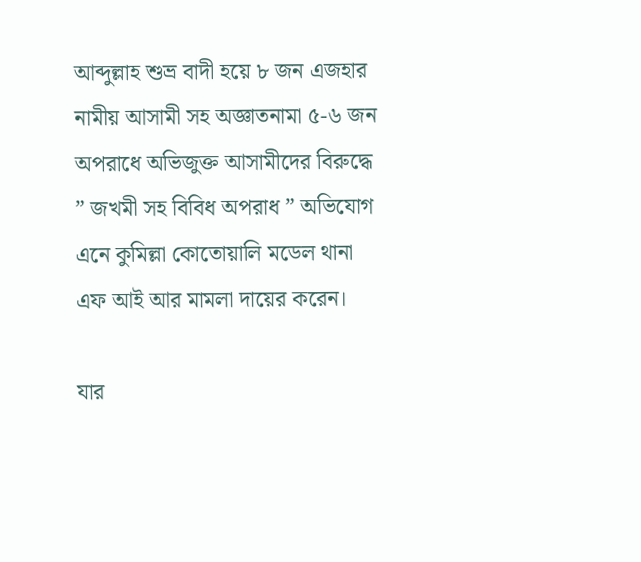আব্দুল্লাহ শুভ্র বাদী হয়ে ৮ জন এজহার নামীয় আসামী সহ অজ্ঞাতনামা ৫-৬ জন অপরাধে অভিজুক্ত আসামীদের বিরুদ্ধে ” জখমী সহ বিবিধ অপরাধ ” অভিযোগ এনে কুমিল্লা কোতোয়ালি মডেল থানা এফ আই আর মামলা দায়ের করেন।

যার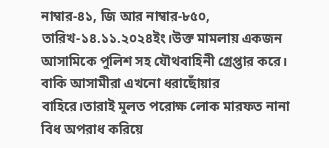নাম্বার-৪১, জি আর নাম্বার-৮৫০, তারিখ-১৪.১১.২০২৪ইং।উক্ত মামলায় একজন আসামিকে পুলিশ সহ যৌথবাহিনী গ্রেপ্তার করে। বাকি আসামীরা এখনো ধরাছোঁয়ার বাহিরে।তারাই মুলত পরোক্ষ লোক মারফত নানা বিধ অপরাধ করিয়ে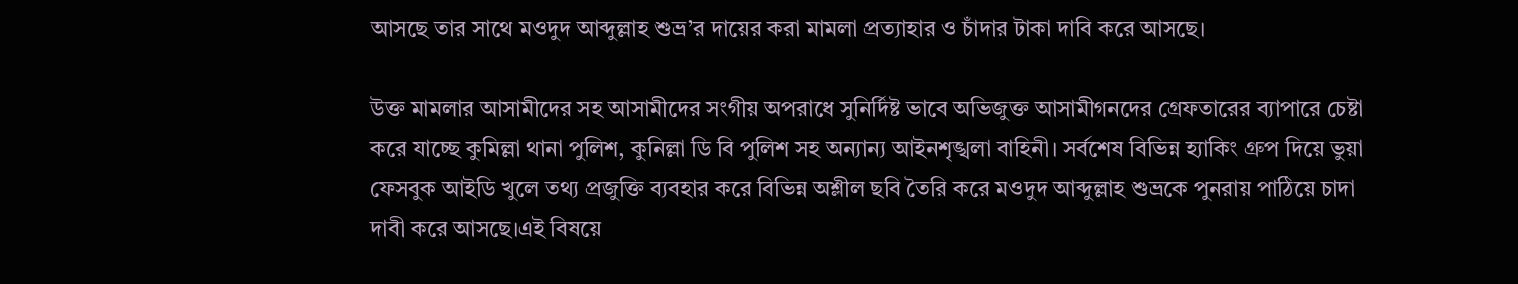আসছে তার সাথে মওদুদ আব্দুল্লাহ শুভ্র’র দায়ের করা মামলা প্রত্যাহার ও চাঁদার টাকা দাবি করে আসছে।

উক্ত মামলার আসামীদের সহ আসামীদের সংগীয় অপরাধে সুনির্দিষ্ট ভাবে অভিজুক্ত আসামীগনদের গ্রেফতারের ব্যাপারে চেষ্টা করে যাচ্ছে কুমিল্লা থানা পুলিশ, কুনিল্লা ডি বি পুলিশ সহ অন্যান্য আইনশৃঙ্খলা বাহিনী। সর্বশেষ বিভিন্ন হ্যাকিং গ্রুপ দিয়ে ভুয়া ফেসবুক আইডি খুলে তথ্য প্রজুক্তি ব্যবহার করে বিভিন্ন অশ্লীল ছবি তৈরি করে মওদুদ আব্দুল্লাহ শুভ্রকে পুনরায় পাঠিয়ে চাদা দাবী করে আসছে।এই বিষয়ে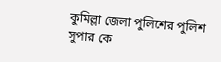কুমিল্লা জেলা পুলিশের পুলিশ সুপার কে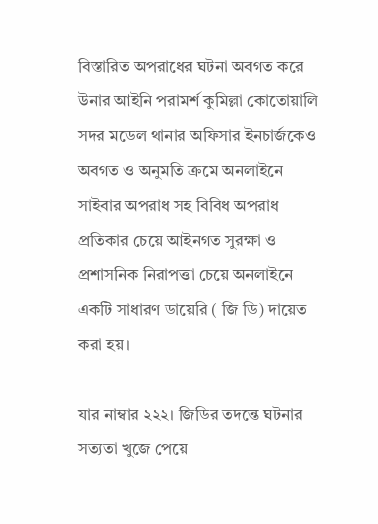বিস্তারিত অপরাধের ঘটনা অবগত করে উনার আইনি পরামর্শ কুমিল্লা কোতোয়ালি সদর মডেল থানার অফিসার ইনচার্জকেও অবগত ও অনুমতি ক্রমে অনলাইনে সাইবার অপরাধ সহ বিবিধ অপরাধ প্রতিকার চেয়ে আইনগত সুরক্ষা ও প্রশাসনিক নিরাপত্তা চেয়ে অনলাইনে একটি সাধারণ ডায়েরি ( জি ডি) দায়েত করা হয়।

যার নাম্বার ২২২। জিডির তদন্তে ঘটনার সত্যতা খুজে পেয়ে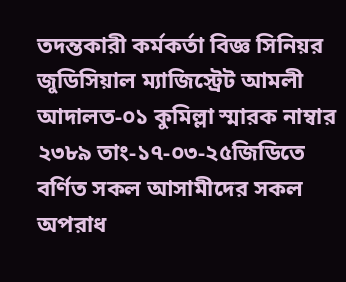তদন্তকারী কর্মকর্তা বিজ্ঞ সিনিয়র জুডিসিয়াল ম্যাজিস্ট্রেট আমলী আদালত-০১ কুমিল্লা স্মারক নাম্বার ২৩৮৯ তাং-১৭-০৩-২৫জিডিতে বর্ণিত সকল আসামীদের সকল অপরাধ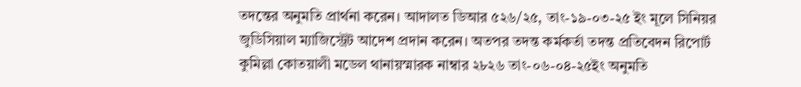তদন্তের অনুমতি প্রার্থনা করেন। আদালত ডিআর ৫২৬/২৫, তাং-১৯-০৩-২৫ ইং মূলে সিনিয়র জুডিসিয়াল ম্যাজিস্ট্রেট আদেশ প্রদান করেন। অতপর তদন্ত কর্মকর্তা তদন্ত প্রতিবেদন রিপোর্ট কুমিল্লা কোতয়ালী মডেল থানায়স্মারক নাম্বার ২৮২৬ তাং-০৬-০৪-২৫ইং অনুমতি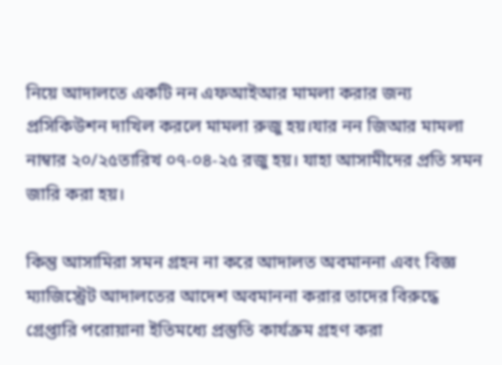নিয়ে আদালতে একটি নন এফআইআর মামলা করার জন্য প্রসিকিউশন দাখিল করলে মামলা রুজু হয়।যার নন জিআর মামলা নাম্বার ২০/২৫তারিখ ০৭-০৪-২৫ রজু হয়। যাহা আসামীদের প্রতি সমন জারি করা হয়।

কিন্তু আসামিরা সমন গ্রহন না করে আদালত অবমাননা এবং বিজ্ঞ ম্যাজিস্ট্রেট আদালতের আদেশ অবমাননা করার তাদের বিরুদ্ধে গ্রেপ্তারি পরোয়ানা ইতিমধ্যে প্রস্তুতি কার্যক্রম গ্রহণ করা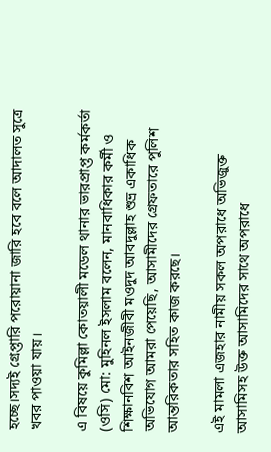হচ্ছে।সদ্যই গ্রেপ্তারি পরোয়ানা জারি হবে বলে আদালত সুত্রে খবর পাওয়া যায়।

এ বিষয়ে কুমিল্লা কোতয়ালী মডেল থানার ভারপ্রাপ্ত কর্মকর্তা (ওসি) মো: মুহিনল ইসলাম বলেন, মানবাধিকার কর্মী ও শিক্ষানবিশ আইনজীবী মওদুদ আবদুল্লাহ শুভ্র একাধিক অভিযোগ আমরা পেয়েছি, আসামীদের গ্রেফতারে পুলিশ আন্তরিকতার সহিত কাজ করছে।

এই মামলা এজহার নামীয় সকল অপরাধে অভিজুক্ত আসামিসহ উক্ত আসামিদের সাথে অপরাধে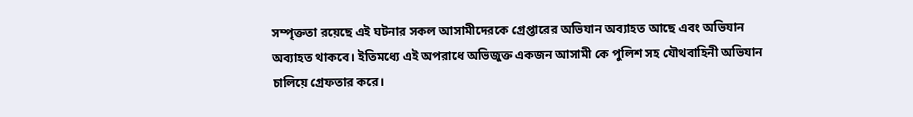সম্পৃক্ততা রয়েছে এই ঘটনার সকল আসামীদেরকে গ্রেপ্তারের অভিযান অব্যাহত আছে এবং অভিযান অব্যাহত থাকবে। ইতিমধ্যে এই অপরাধে অভিজুক্ত একজন আসামী কে পুলিশ সহ যৌথবাহিনী অভিযান চালিয়ে গ্রেফতার করে।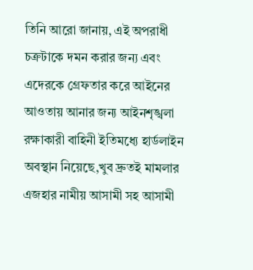তিনি আরো জানায়, এই অপরাধী চক্রটাকে দমন করার জন্য এবং এদেরকে গ্রেফতার করে আইনের আওতায় আনার জন্য আইনশৃঙ্খলা রক্ষাকারী বাহিনী ইতিমধ্যে হার্ডলাইন অবস্থান নিয়েছে,খুব দ্রুতই মামলার এজহার নামীয় আসামী সহ আসামী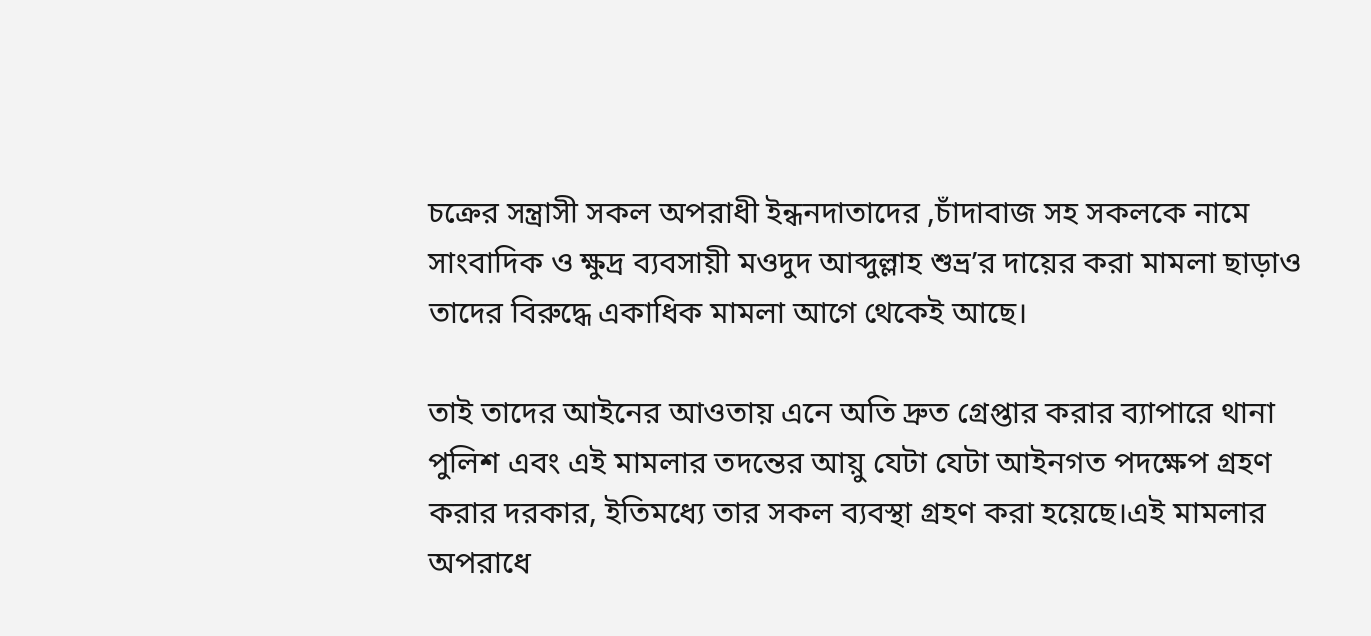চক্রের সন্ত্রাসী সকল অপরাধী ইন্ধনদাতাদের ,চাঁদাবাজ সহ সকলকে নামে সাংবাদিক ও ক্ষুদ্র ব্যবসায়ী মওদুদ আব্দুল্লাহ শুভ্র’র দায়ের করা মামলা ছাড়াও তাদের বিরুদ্ধে একাধিক মামলা আগে থেকেই আছে।

তাই তাদের আইনের আওতায় এনে অতি দ্রুত গ্রেপ্তার করার ব্যাপারে থানা পুলিশ এবং এই মামলার তদন্তের আয়ু যেটা যেটা আইনগত পদক্ষেপ গ্রহণ করার দরকার, ইতিমধ্যে তার সকল ব্যবস্থা গ্রহণ করা হয়েছে।এই মামলার অপরাধে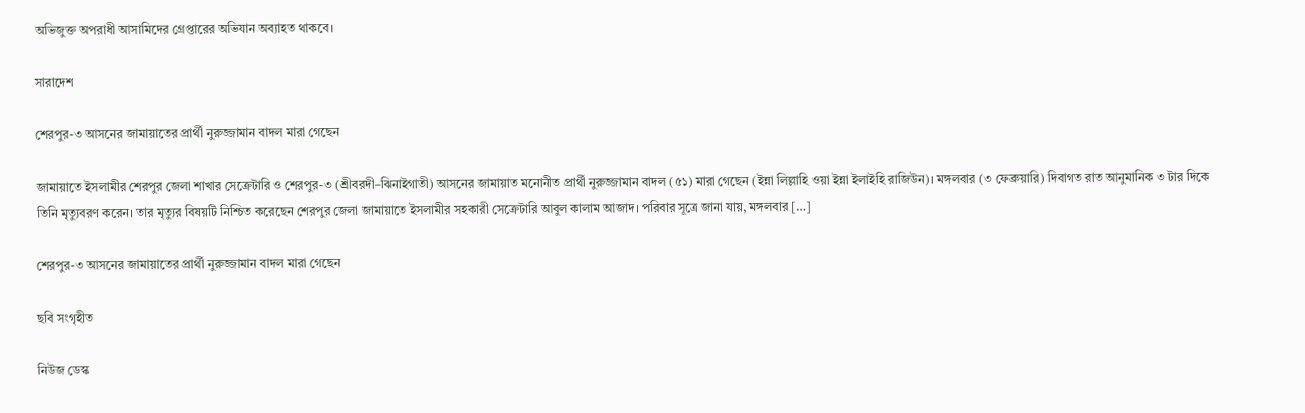অভিজুক্ত অপরাধী আসামিদের গ্রেপ্তারের অভিযান অব্যাহত থাকবে।

সারাদেশ

শেরপুর-৩ আসনের জামায়াতের প্রার্থী নুরুজ্জামান বাদল মারা গেছেন

জামায়াতে ইসলামীর শেরপুর জেলা শাখার সেক্রেটারি ও শেরপুর-৩ (শ্রীবরদী–ঝিনাইগাতী) আসনের জামায়াত মনোনীত প্রার্থী নুরুজ্জামান বাদল (৫১) মারা গেছেন (ইন্না লিল্লাহি ওয়া ইন্না ইলাইহি রাজিউন)। মঙ্গলবার (৩ ফেব্রুয়ারি) দিবাগত রাত আনুমানিক ৩ টার দিকে তিনি মৃত্যুবরণ করেন। তার মৃত্যুর বিষয়টি নিশ্চিত করেছেন শেরপুর জেলা জামায়াতে ইসলামীর সহকারী সেক্রেটারি আবুল কালাম আজাদ। পরিবার সূত্রে জানা যায়, মঙ্গলবার […]

শেরপুর-৩ আসনের জামায়াতের প্রার্থী নুরুজ্জামান বাদল মারা গেছেন

ছবি সংগৃহীত

নিউজ ডেস্ক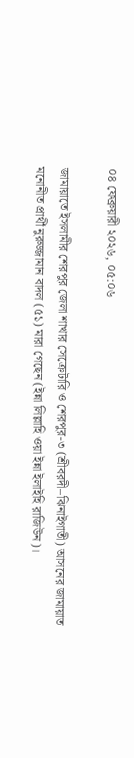০৪ ফেব্রুয়ারী ২০২৬, ০৫:০৬

জামায়াতে ইসলামীর শেরপুর জেলা শাখার সেক্রেটারি ও শেরপুর-৩ (শ্রীবরদী–ঝিনাইগাতী) আসনের জামায়াত মনোনীত প্রার্থী নুরুজ্জামান বাদল (৫১) মারা গেছেন (ইন্না লিল্লাহি ওয়া ইন্না ইলাইহি রাজিউন)।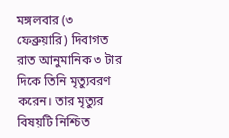মঙ্গলবার (৩ ফেব্রুয়ারি) দিবাগত রাত আনুমানিক ৩ টার দিকে তিনি মৃত্যুবরণ করেন। তার মৃত্যুর বিষয়টি নিশ্চিত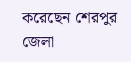করেছেন শেরপুর জেলা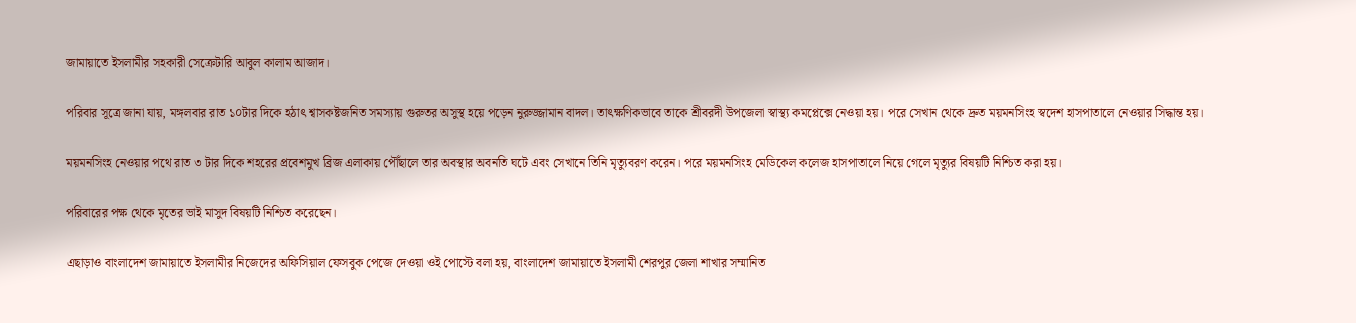জামায়াতে ইসলামীর সহকারী সেক্রেটারি আবুল কালাম আজাদ।

পরিবার সূত্রে জানা যায়, মঙ্গলবার রাত ১০টার দিকে হঠাৎ শ্বাসকষ্টজনিত সমস্যায় গুরুতর অসুস্থ হয়ে পড়েন নুরুজ্জামান বাদল। তাৎক্ষণিকভাবে তাকে শ্রীবরদী উপজেলা স্বাস্থ্য কমপ্লেক্সে নেওয়া হয়। পরে সেখান থেকে দ্রুত ময়মনসিংহ স্বদেশ হাসপাতালে নেওয়ার সিদ্ধান্ত হয়।

ময়মনসিংহ নেওয়ার পথে রাত ৩ টার দিকে শহরের প্রবেশমুখ ব্রিজ এলাকায় পৌঁছালে তার অবস্থার অবনতি ঘটে এবং সেখানে তিনি মৃত্যুবরণ করেন। পরে ময়মনসিংহ মেডিকেল কলেজ হাসপাতালে নিয়ে গেলে মৃত্যুর বিষয়টি নিশ্চিত করা হয়।

পরিবারের পক্ষ থেকে মৃতের ভাই মাসুদ বিষয়টি নিশ্চিত করেছেন।

এছাড়াও বাংলাদেশ জামায়াতে ইসলামীর নিজেদের অফিসিয়াল ফেসবুক পেজে দেওয়া ওই পোস্টে বলা হয়, বাংলাদেশ জামায়াতে ইসলামী শেরপুর জেলা শাখার সম্মানিত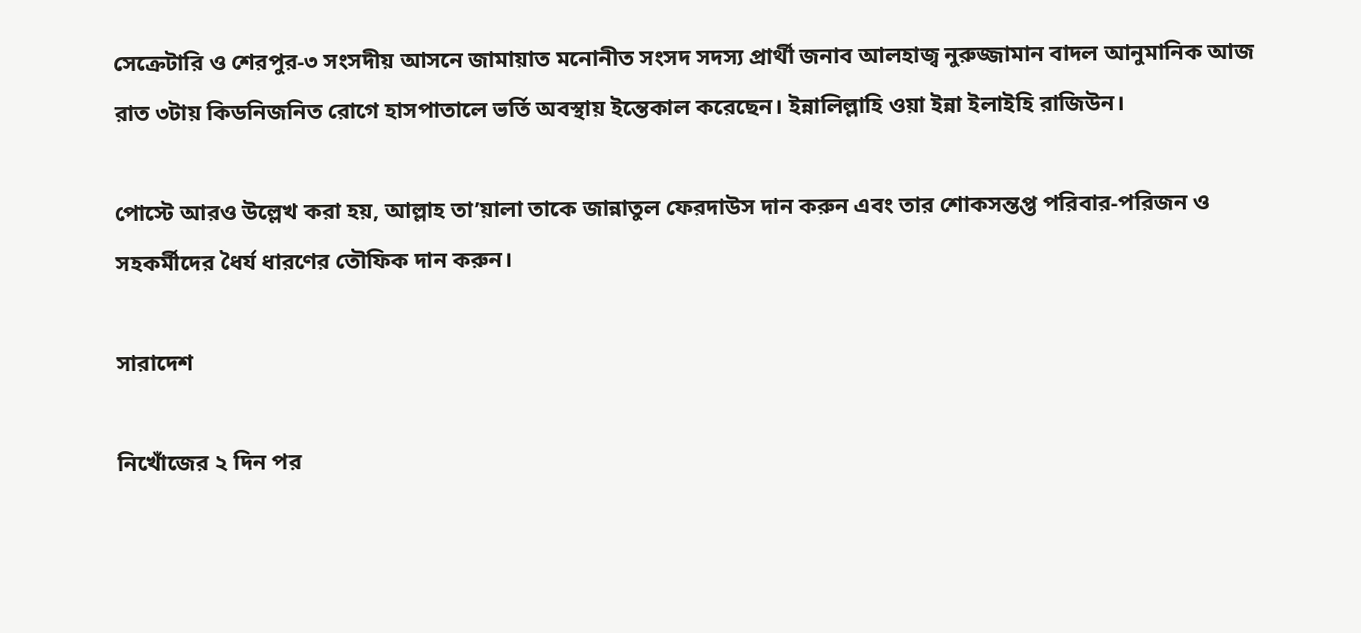সেক্রেটারি ও শেরপুর-৩ সংসদীয় আসনে জামায়াত মনোনীত সংসদ সদস্য প্রার্থী জনাব আলহাজ্ব নুরুজ্জামান বাদল আনুমানিক আজ রাত ৩টায় কিডনিজনিত রোগে হাসপাতালে ভর্তি অবস্থায় ইন্তেকাল করেছেন। ইন্নালিল্লাহি ওয়া ইন্না ইলাইহি রাজিউন।

পোস্টে আরও উল্লেখ করা হয়, আল্লাহ তা’য়ালা তাকে জান্নাতুল ফেরদাউস দান করুন এবং তার শোকসন্তপ্ত পরিবার-পরিজন ও সহকর্মীদের ধৈর্য ধারণের তৌফিক দান করুন।

সারাদেশ

নিখোঁজের ২ দিন পর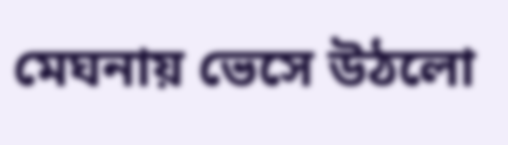মেঘনায় ভেসে উঠলো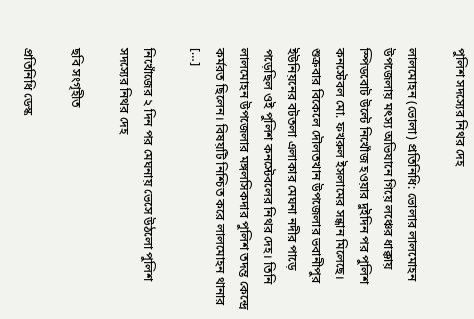পুলিশ সদস্যের নিথর দেহ

লালমোহন (ভোলা) প্রতিনিধি: ভোলার লালমোহন উপজেলায় মৎস্য অভিযানে গিয়ে লঞ্চের ধাক্কায় স্পিডবোট উল্টে নিখোঁজ হওয়ার দুইদিন পর পুলিশ কনস্টেবল মো. ফখরুল ইসলামের সন্ধান মিলেছে। শুক্রবার বিকেলে দৌলতখান উপজেলার ভবানীপুর ইউনিয়নের বটতলা এলাকার মেঘনা নদীর পাড়ে পড়েছিল ওই পুলিশ কনস্টেবলের নিথর দেহ। তিনি লালমোহন উপজেলার মঙ্গলসিকদার পুলিশ তদন্ত কেন্দ্রে কর্মরত ছিলেন। বিষয়টি নিশ্চিত করে লালমোহন থানার […]

নিখোঁজের ২ দিন পর মেঘনায় ভেসে উঠলো পুলিশ সদস্যের নিথর দেহ

ছবি সংগৃহীত

প্রতিনিধি ডেস্ক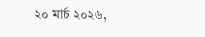২০ মার্চ ২০২৬,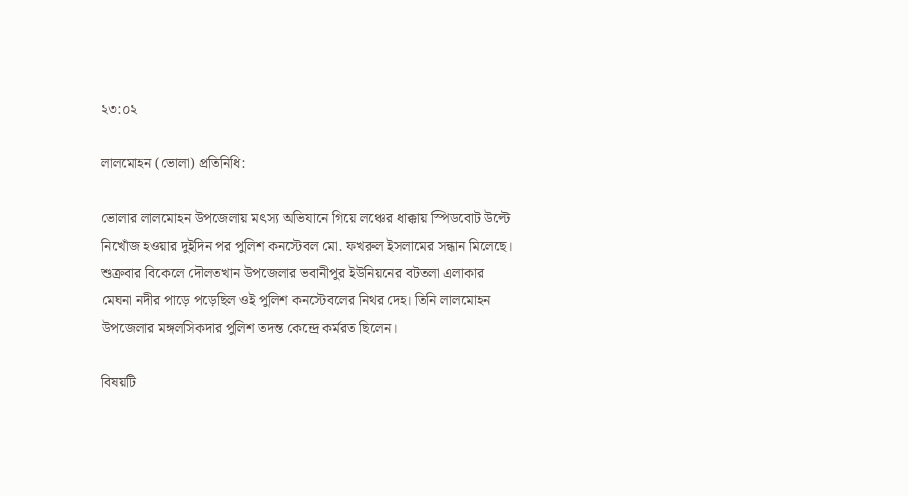২৩:০২

লালমোহন (ভোলা) প্রতিনিধি:

ভোলার লালমোহন উপজেলায় মৎস্য অভিযানে গিয়ে লঞ্চের ধাক্কায় স্পিডবোট উল্টে নিখোঁজ হওয়ার দুইদিন পর পুলিশ কনস্টেবল মো. ফখরুল ইসলামের সন্ধান মিলেছে। শুক্রবার বিকেলে দৌলতখান উপজেলার ভবানীপুর ইউনিয়নের বটতলা এলাকার মেঘনা নদীর পাড়ে পড়েছিল ওই পুলিশ কনস্টেবলের নিথর দেহ। তিনি লালমোহন উপজেলার মঙ্গলসিকদার পুলিশ তদন্ত কেন্দ্রে কর্মরত ছিলেন।

বিষয়টি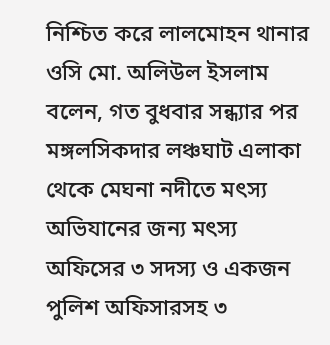নিশ্চিত করে লালমোহন থানার ওসি মো. অলিউল ইসলাম বলেন, গত বুধবার সন্ধ্যার পর মঙ্গলসিকদার লঞ্চঘাট এলাকা থেকে মেঘনা নদীতে মৎস্য অভিযানের জন্য মৎস্য অফিসের ৩ সদস্য ও একজন পুলিশ অফিসারসহ ৩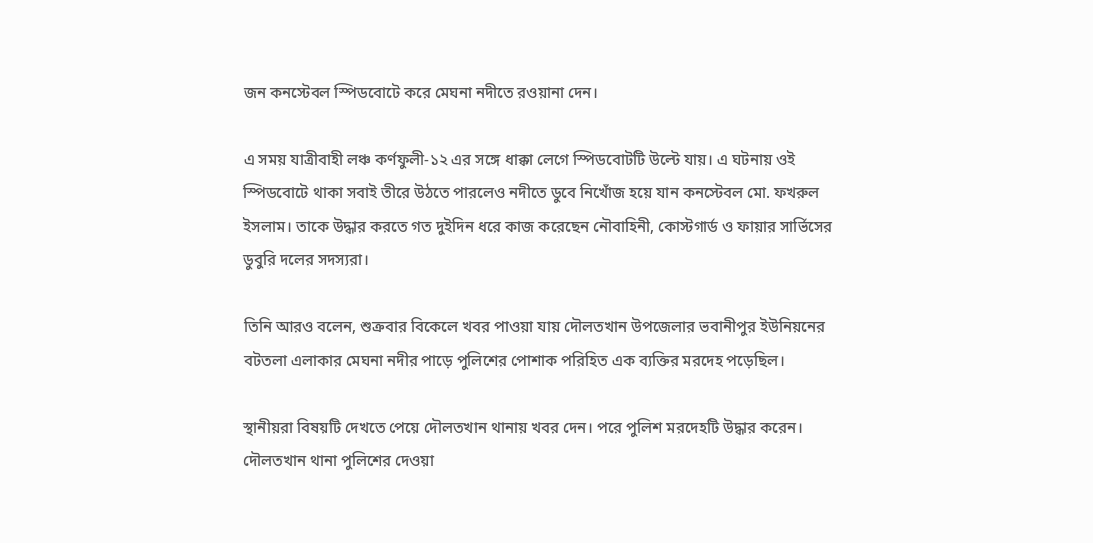জন কনস্টেবল স্পিডবোটে করে মেঘনা নদীতে রওয়ানা দেন।

এ সময় যাত্রীবাহী লঞ্চ কর্ণফুলী-১২ এর সঙ্গে ধাক্কা লেগে স্পিডবোটটি উল্টে যায়। এ ঘটনায় ওই স্পিডবোটে থাকা সবাই তীরে উঠতে পারলেও নদীতে ডুবে নিখোঁজ হয়ে যান কনস্টেবল মো. ফখরুল ইসলাম। তাকে উদ্ধার করতে গত দুইদিন ধরে কাজ করেছেন নৌবাহিনী, কোস্টগার্ড ও ফায়ার সার্ভিসের ডুবুরি দলের সদস্যরা।

তিনি আরও বলেন, শুক্রবার বিকেলে খবর পাওয়া যায় দৌলতখান উপজেলার ভবানীপুর ইউনিয়নের বটতলা এলাকার মেঘনা নদীর পাড়ে পুলিশের পোশাক পরিহিত এক ব্যক্তির মরদেহ পড়েছিল।

স্থানীয়রা বিষয়টি দেখতে পেয়ে দৌলতখান থানায় খবর দেন। পরে পুলিশ মরদেহটি উদ্ধার করেন। দৌলতখান থানা পুলিশের দেওয়া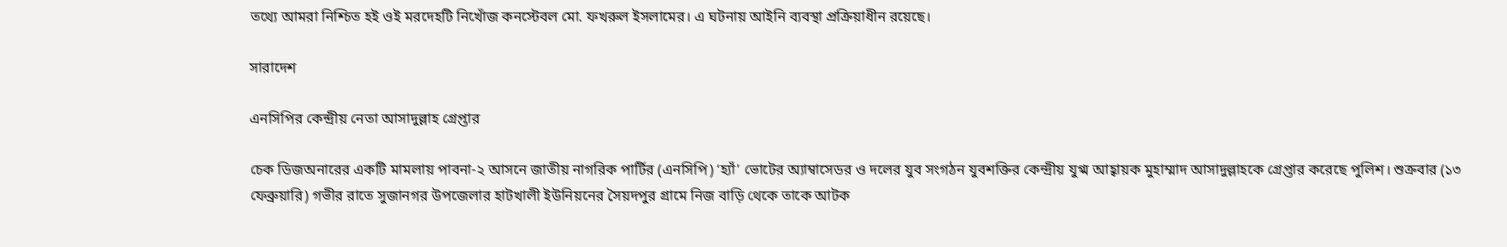তথ্যে আমরা নিশ্চিত হই ওই মরদেহটি নিখোঁজ কনস্টেবল মো. ফখরুল ইসলামের। এ ঘটনায় আইনি ব্যবস্থা প্রক্রিয়াধীন রয়েছে।

সারাদেশ

এনসিপির কেন্দ্রীয় নেতা আসাদুল্লাহ গ্রেপ্তার

চেক ডিজঅনারের একটি মামলায় পাবনা-২ আসনে জাতীয় নাগরিক পার্টির (এনসিপি) ‘হ্যাঁ’ ভোটের অ্যাম্বাসেডর ও দলের যুব সংগঠন যুবশক্তির কেন্দ্রীয় যুগ্ম আহ্বায়ক মুহাম্মাদ আসাদুল্লাহকে গ্রেপ্তার করেছে পুলিশ। শুক্রবার (১৩ ফেব্রুয়ারি) গভীর রাতে সুজানগর উপজেলার হাটখালী ইউনিয়নের সৈয়দপুর গ্রামে নিজ বাড়ি থেকে তাকে আটক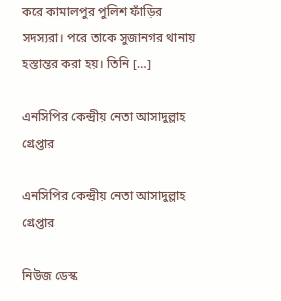করে কামালপুর পুলিশ ফাঁড়ির সদস্যরা। পরে তাকে সুজানগর থানায় হস্তান্তর করা হয়। তিনি […]

এনসিপির কেন্দ্রীয় নেতা আসাদুল্লাহ গ্রেপ্তার

এনসিপির কেন্দ্রীয় নেতা আসাদুল্লাহ গ্রেপ্তার

নিউজ ডেস্ক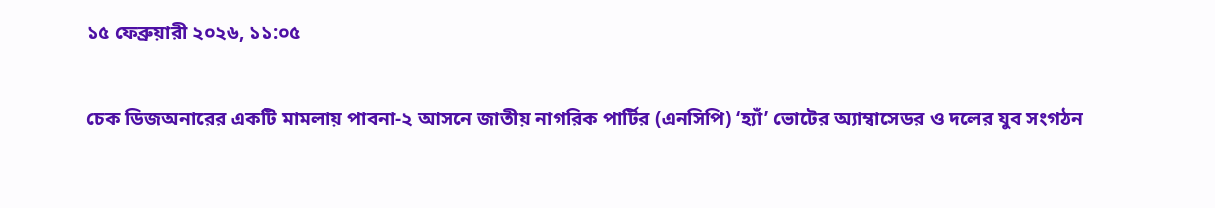১৫ ফেব্রুয়ারী ২০২৬, ১১:০৫

চেক ডিজঅনারের একটি মামলায় পাবনা-২ আসনে জাতীয় নাগরিক পার্টির (এনসিপি) ‘হ্যাঁ’ ভোটের অ্যাম্বাসেডর ও দলের যুব সংগঠন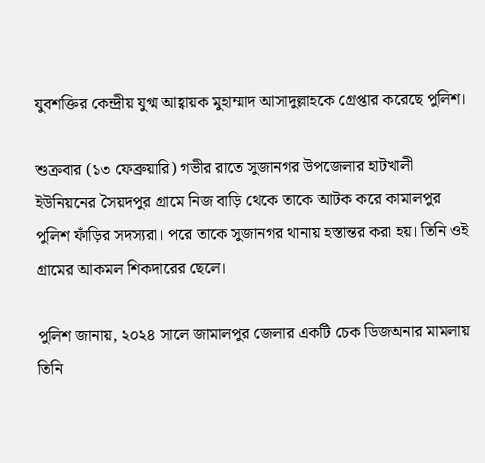যুবশক্তির কেন্দ্রীয় যুগ্ম আহ্বায়ক মুহাম্মাদ আসাদুল্লাহকে গ্রেপ্তার করেছে পুলিশ।

শুক্রবার (১৩ ফেব্রুয়ারি) গভীর রাতে সুজানগর উপজেলার হাটখালী ইউনিয়নের সৈয়দপুর গ্রামে নিজ বাড়ি থেকে তাকে আটক করে কামালপুর পুলিশ ফাঁড়ির সদস্যরা। পরে তাকে সুজানগর থানায় হস্তান্তর করা হয়। তিনি ওই গ্রামের আকমল শিকদারের ছেলে।

পুলিশ জানায়, ২০২৪ সালে জামালপুর জেলার একটি চেক ডিজঅনার মামলায় তিনি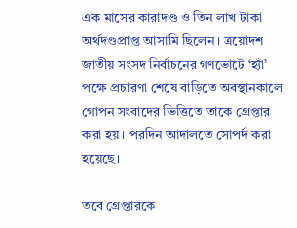এক মাসের কারাদণ্ড ও তিন লাখ টাকা অর্থদণ্ডপ্রাপ্ত আসামি ছিলেন। ত্রয়োদশ জাতীয় সংসদ নির্বাচনের গণভোটে ‘হ্যাঁ’ পক্ষে প্রচারণা শেষে বাড়িতে অবস্থানকালে গোপন সংবাদের ভিত্তিতে তাকে গ্রেপ্তার করা হয়। পরদিন আদালতে সোপর্দ করা হয়েছে।

তবে গ্রেপ্তারকে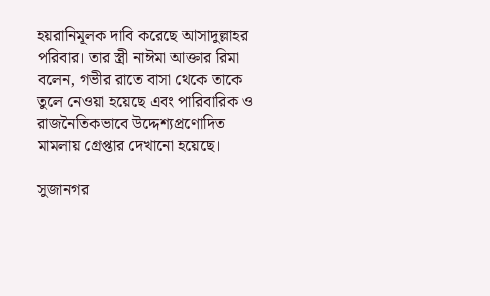হয়রানিমূলক দাবি করেছে আসাদুল্লাহর পরিবার। তার স্ত্রী নাঈমা আক্তার রিমা বলেন, গভীর রাতে বাসা থেকে তাকে তুলে নেওয়া হয়েছে এবং পারিবারিক ও রাজনৈতিকভাবে উদ্দেশ্যপ্রণোদিত মামলায় গ্রেপ্তার দেখানো হয়েছে।

সুজানগর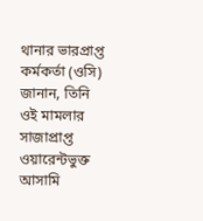থানার ভারপ্রাপ্ত কর্মকর্তা (ওসি) জানান, তিনি ওই মামলার সাজাপ্রাপ্ত ওয়ারেন্টভুক্ত আসামি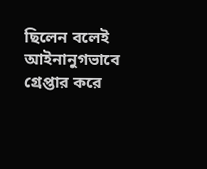ছিলেন বলেই আইনানুগভাবে গ্রেপ্তার করে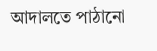আদালতে পাঠানো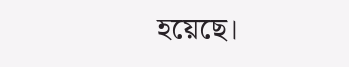হয়েছে।